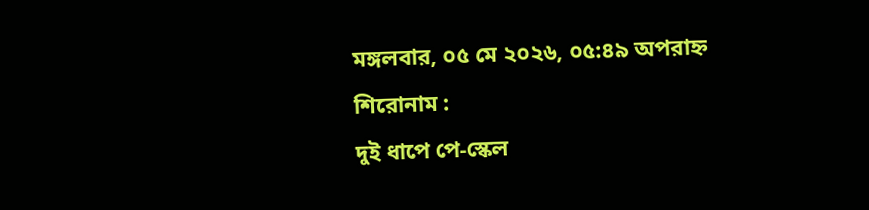মঙ্গলবার, ০৫ মে ২০২৬, ০৫:৪৯ অপরাহ্ন
শিরোনাম :
দুই ধাপে পে-স্কেল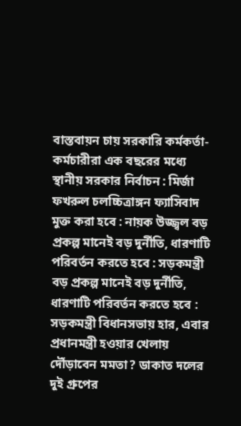বাস্তবায়ন চায় সরকারি কর্মকর্তা-কর্মচারীরা এক বছরের মধ্যে স্থানীয় সরকার নির্বাচন : মির্জা ফখরুল চলচ্চিত্রাঙ্গন ফ্যাসিবাদ মুক্ত করা হবে : নায়ক উজ্জ্বল বড় প্রকল্প মানেই বড় দুর্নীতি, ধারণাটি পরিবর্তন করতে হবে : সড়কমন্ত্রী বড় প্রকল্প মানেই বড় দুর্নীতি, ধারণাটি পরিবর্তন করতে হবে : সড়কমন্ত্রী বিধানসভায় হার, এবার প্রধানমন্ত্রী হওয়ার খেলায় দৌঁড়াবেন মমতা? ডাকাত দলের দুই গ্রুপের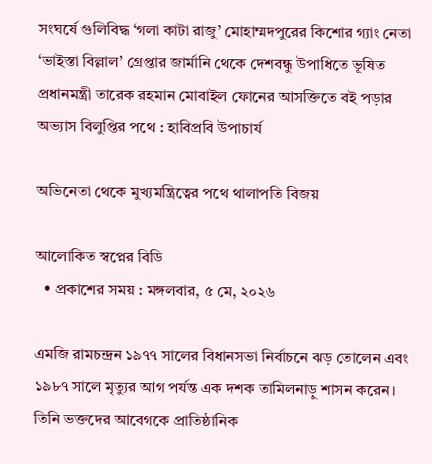সংঘর্ষে গুলিবিদ্ধ ‘গলা কাটা রাজু’ মোহাম্মদপুরের কিশোর গ্যাং নেতা ‘ভাইস্তা বিল্লাল’ গ্রেপ্তার জার্মানি থেকে দেশবন্ধু উপাধিতে ভূষিত প্রধানমন্ত্রী তারেক রহমান মোবাইল ফোনের আসক্তিতে বই পড়ার অভ্যাস বিলুপ্তির পথে : হাবিপ্রবি উপাচার্য

অভিনেতা থেকে মুখ্যমন্ত্রিত্বের পথে থালাপতি বিজয়

আলোকিত স্বপ্নের বিডি
  • প্রকাশের সময় : মঙ্গলবার, ৫ মে, ২০২৬

এমজি রামচন্দ্রন ১৯৭৭ সালের বিধানসভা নির্বাচনে ঝড় তোলেন এবং ১৯৮৭ সালে মৃত্যুর আগ পর্যন্ত এক দশক তামিলনাড়ু শাসন করেন। তিনি ভক্তদের আবেগকে প্রাতিষ্ঠানিক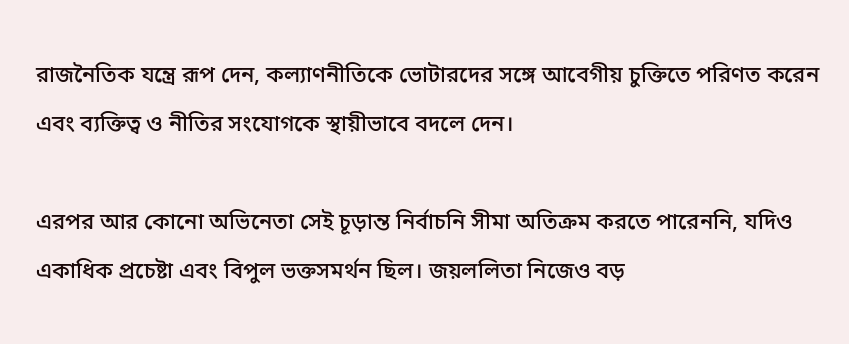রাজনৈতিক যন্ত্রে রূপ দেন, কল্যাণনীতিকে ভোটারদের সঙ্গে আবেগীয় চুক্তিতে পরিণত করেন এবং ব্যক্তিত্ব ও নীতির সংযোগকে স্থায়ীভাবে বদলে দেন।

এরপর আর কোনো অভিনেতা সেই চূড়ান্ত নির্বাচনি সীমা অতিক্রম করতে পারেননি, যদিও একাধিক প্রচেষ্টা এবং বিপুল ভক্তসমর্থন ছিল। জয়ললিতা নিজেও বড়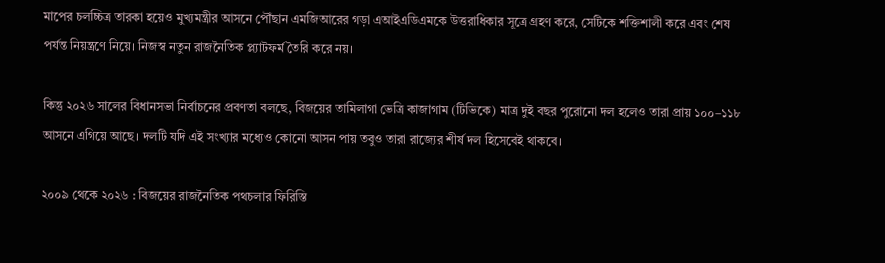মাপের চলচ্চিত্র তারকা হয়েও মুখ্যমন্ত্রীর আসনে পৌঁছান এমজিআরের গড়া এআইএডিএমকে উত্তরাধিকার সূত্রে গ্রহণ করে, সেটিকে শক্তিশালী করে এবং শেষ পর্যন্ত নিয়ন্ত্রণে নিয়ে। নিজস্ব নতুন রাজনৈতিক প্ল্যাটফর্ম তৈরি করে নয়।

কিন্তু ২০২৬ সালের বিধানসভা নির্বাচনের প্রবণতা বলছে, বিজয়ের তামিলাগা ভেত্রি কাজাগাম (টিভিকে) মাত্র দুই বছর পুরোনো দল হলেও তারা প্রায় ১০০–১১৮ আসনে এগিয়ে আছে। দলটি যদি এই সংখ্যার মধ্যেও কোনো আসন পায় তবুও তারা রাজ্যের শীর্ষ দল হিসেবেই থাকবে।

২০০৯ থেকে ২০২৬ : বিজয়ের রাজনৈতিক পথচলার ফিরিস্তি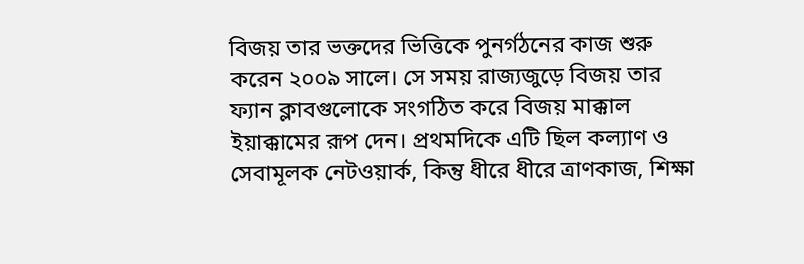বিজয় তার ভক্তদের ভিত্তিকে পুনর্গঠনের কাজ শুরু করেন ২০০৯ সালে। সে সময় রাজ্যজুড়ে বিজয় তার ফ্যান ক্লাবগুলোকে সংগঠিত করে বিজয় মাক্কাল ইয়াক্কামের রূপ দেন। প্রথমদিকে এটি ছিল কল্যাণ ও সেবামূলক নেটওয়ার্ক, কিন্তু ধীরে ধীরে ত্রাণকাজ, শিক্ষা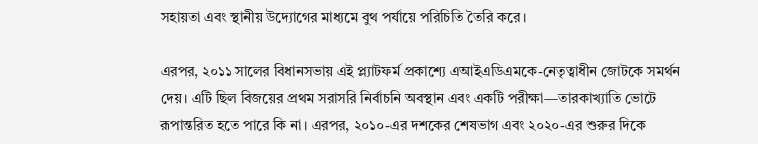সহায়তা এবং স্থানীয় উদ্যোগের মাধ্যমে বুথ পর্যায়ে পরিচিতি তৈরি করে।

এরপর, ২০১১ সালের বিধানসভায় এই প্ল্যাটফর্ম প্রকাশ্যে এআইএডিএমকে-নেতৃত্বাধীন জোটকে সমর্থন দেয়। এটি ছিল বিজয়ের প্রথম সরাসরি নির্বাচনি অবস্থান এবং একটি পরীক্ষা—তারকাখ্যাতি ভোটে রূপান্তরিত হতে পারে কি না। এরপর, ২০১০-এর দশকের শেষভাগ এবং ২০২০-এর শুরুর দিকে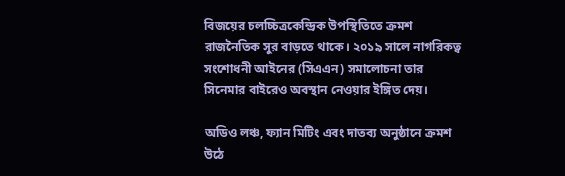বিজয়ের চলচ্চিত্রকেন্দ্রিক উপস্থিতিতে ক্রমশ রাজনৈতিক সুর বাড়তে থাকে। ২০১৯ সালে নাগরিকত্ব সংশোধনী আইনের (সিএএন) সমালোচনা তার সিনেমার বাইরেও অবস্থান নেওয়ার ইঙ্গিত দেয়।

অডিও লঞ্চ, ফ্যান মিটিং এবং দাতব্য অনুষ্ঠানে ক্রমশ উঠে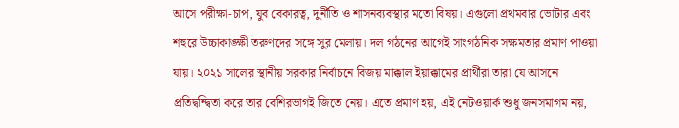আসে পরীক্ষা-চাপ, যুব বেকারত্ব, দুর্নীতি ও শাসনব্যবস্থার মতো বিষয়। এগুলো প্রথমবার ভোটার এবং শহুরে উচ্চাকাঙ্ক্ষী তরুণদের সঙ্গে সুর মেলায়। দল গঠনের আগেই সাংগঠনিক সক্ষমতার প্রমাণ পাওয়া যায়। ২০২১ সালের স্থানীয় সরকার নির্বাচনে বিজয় মাক্কাল ইয়াক্কামের প্রার্থীরা তারা যে আসনে প্রতিদ্বন্দ্বিতা করে তার বেশিরভাগই জিতে নেয়। এতে প্রমাণ হয়, এই নেটওয়ার্ক শুধু জনসমাগম নয়,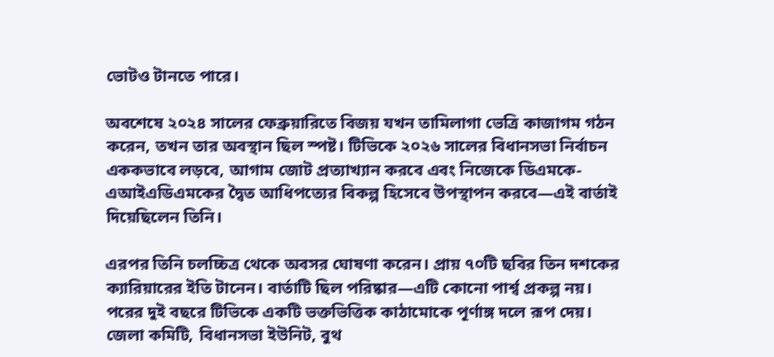ভোটও টানতে পারে।

অবশেষে ২০২৪ সালের ফেব্রুয়ারিতে বিজয় যখন তামিলাগা ভেত্রি কাজাগম গঠন করেন, তখন তার অবস্থান ছিল স্পষ্ট। টিভিকে ২০২৬ সালের বিধানসভা নির্বাচন এককভাবে লড়বে, আগাম জোট প্রত্যাখ্যান করবে এবং নিজেকে ডিএমকে-এআইএডিএমকের দ্বৈত আধিপত্যের বিকল্প হিসেবে উপস্থাপন করবে—এই বার্তাই দিয়েছিলেন তিনি।

এরপর তিনি চলচ্চিত্র থেকে অবসর ঘোষণা করেন। প্রায় ৭০টি ছবির তিন দশকের ক্যারিয়ারের ইতি টানেন। বার্তাটি ছিল পরিষ্কার—এটি কোনো পার্শ্ব প্রকল্প নয়। পরের দুই বছরে টিভিকে একটি ভক্তভিত্তিক কাঠামোকে পূর্ণাঙ্গ দলে রূপ দেয়। জেলা কমিটি, বিধানসভা ইউনিট, বুথ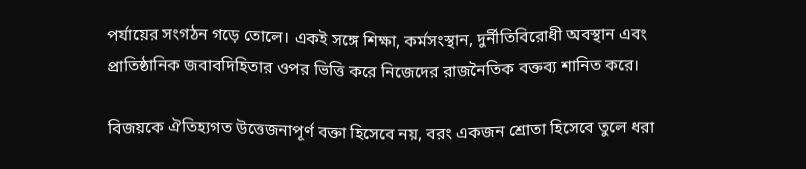পর্যায়ের সংগঠন গড়ে তোলে। একই সঙ্গে শিক্ষা, কর্মসংস্থান, দুর্নীতিবিরোধী অবস্থান এবং প্রাতিষ্ঠানিক জবাবদিহিতার ওপর ভিত্তি করে নিজেদের রাজনৈতিক বক্তব্য শানিত করে।

বিজয়কে ঐতিহ্যগত উত্তেজনাপূর্ণ বক্তা হিসেবে নয়, বরং একজন শ্রোতা হিসেবে তুলে ধরা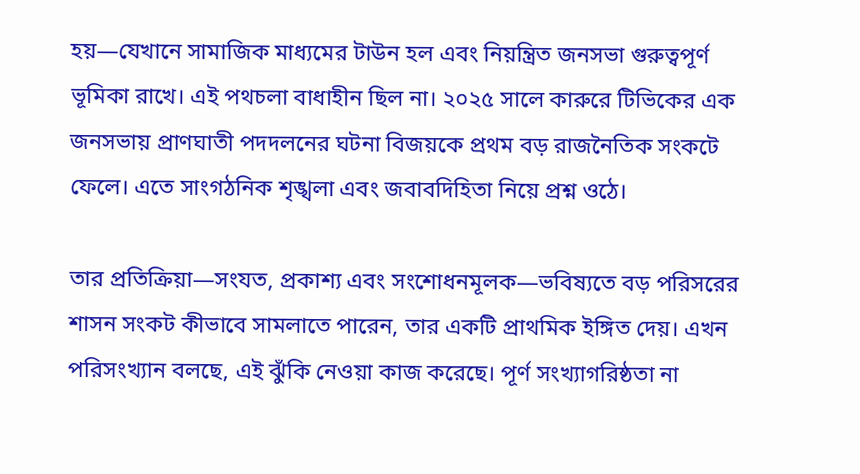হয়—যেখানে সামাজিক মাধ্যমের টাউন হল এবং নিয়ন্ত্রিত জনসভা গুরুত্বপূর্ণ ভূমিকা রাখে। এই পথচলা বাধাহীন ছিল না। ২০২৫ সালে কারুরে টিভিকের এক জনসভায় প্রাণঘাতী পদদলনের ঘটনা বিজয়কে প্রথম বড় রাজনৈতিক সংকটে ফেলে। এতে সাংগঠনিক শৃঙ্খলা এবং জবাবদিহিতা নিয়ে প্রশ্ন ওঠে।

তার প্রতিক্রিয়া—সংযত, প্রকাশ্য এবং সংশোধনমূলক—ভবিষ্যতে বড় পরিসরের শাসন সংকট কীভাবে সামলাতে পারেন, তার একটি প্রাথমিক ইঙ্গিত দেয়। এখন পরিসংখ্যান বলছে, এই ঝুঁকি নেওয়া কাজ করেছে। পূর্ণ সংখ্যাগরিষ্ঠতা না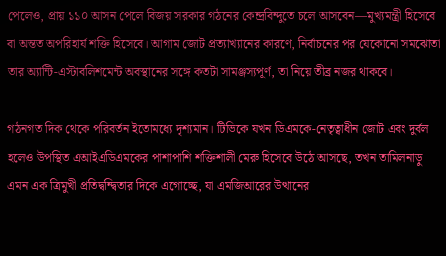পেলেও, প্রায় ১১০ আসন পেলে বিজয় সরকার গঠনের কেন্দ্রবিন্দুতে চলে আসবেন—মুখ্যমন্ত্রী হিসেবে বা অন্তত অপরিহার্য শক্তি হিসেবে। আগাম জোট প্রত্যাখ্যানের কারণে, নির্বাচনের পর যেকোনো সমঝোতা তার অ্যান্টি-এস্টাবলিশমেন্ট অবস্থানের সঙ্গে কতটা সামঞ্জস্যপূর্ণ, তা নিয়ে তীব্র নজর থাকবে।

গঠনগত দিক থেকে পরিবর্তন ইতোমধ্যে দৃশ্যমান। টিভিকে যখন ডিএমকে-নেতৃত্বাধীন জোট এবং দুর্বল হলেও উপস্থিত এআইএডিএমকের পাশাপাশি শক্তিশালী মেরু হিসেবে উঠে আসছে, তখন তামিলনাড়ু এমন এক ত্রিমুখী প্রতিদ্বন্দ্বিতার দিকে এগোচ্ছে, যা এমজিআরের উত্থানের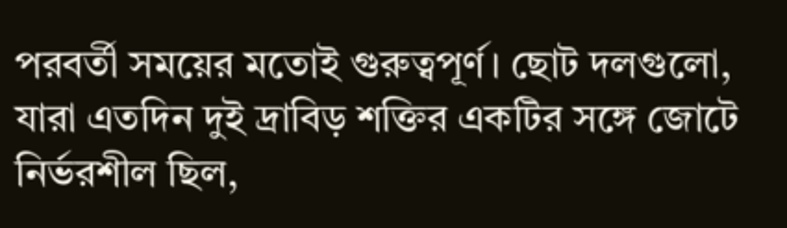পরবর্তী সময়ের মতোই গুরুত্বপূর্ণ। ছোট দলগুলো, যারা এতদিন দুই দ্রাবিড় শক্তির একটির সঙ্গে জোটে নির্ভরশীল ছিল,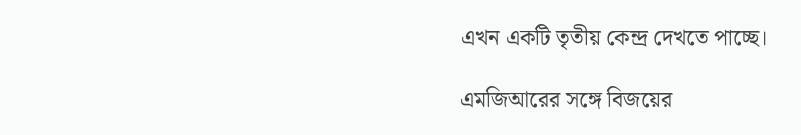এখন একটি তৃতীয় কেন্দ্র দেখতে পাচ্ছে।

এমজিআরের সঙ্গে বিজয়ের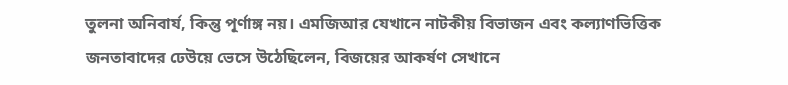তুলনা অনিবার্য, কিন্তু পূর্ণাঙ্গ নয়। এমজিআর যেখানে নাটকীয় বিভাজন এবং কল্যাণভিত্তিক জনতাবাদের ঢেউয়ে ভেসে উঠেছিলেন, বিজয়ের আকর্ষণ সেখানে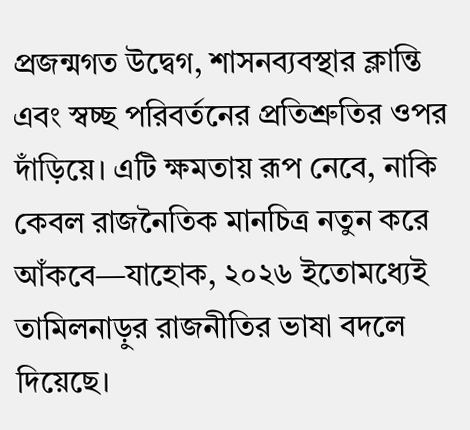প্রজন্মগত উদ্বেগ, শাসনব্যবস্থার ক্লান্তি এবং স্বচ্ছ পরিবর্তনের প্রতিশ্রুতির ওপর দাঁড়িয়ে। এটি ক্ষমতায় রূপ নেবে, নাকি কেবল রাজনৈতিক মানচিত্র নতুন করে আঁকবে—যাহোক, ২০২৬ ইতোমধ্যেই তামিলনাড়ুর রাজনীতির ভাষা বদলে দিয়েছে।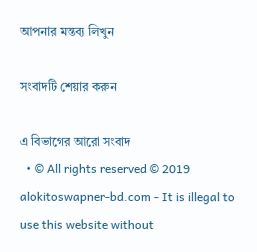আপনার মন্তব্য লিখুন

সংবাদটি শেয়ার করুন

এ বিভাগের আরো সংবাদ
  • © All rights reserved © 2019 alokitoswapner-bd.com - It is illegal to use this website without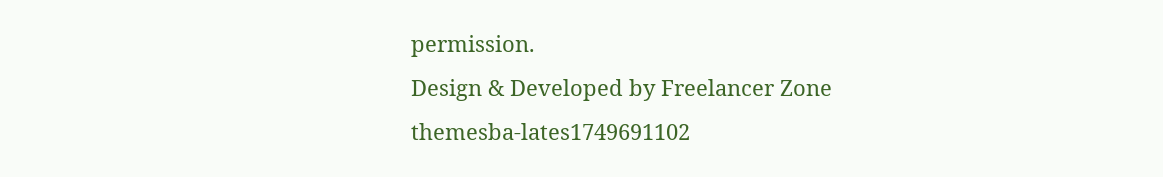permission.
Design & Developed by Freelancer Zone
themesba-lates1749691102